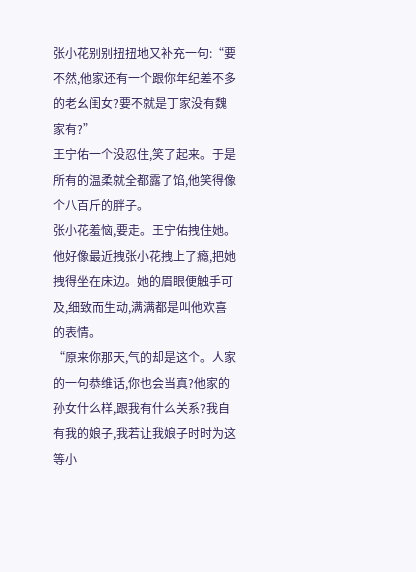张小花别别扭扭地又补充一句:“要不然,他家还有一个跟你年纪差不多的老幺闺女?要不就是丁家没有魏家有?”
王宁佑一个没忍住,笑了起来。于是所有的温柔就全都露了馅,他笑得像个八百斤的胖子。
张小花羞恼,要走。王宁佑拽住她。
他好像最近拽张小花拽上了瘾,把她拽得坐在床边。她的眉眼便触手可及,细致而生动,满满都是叫他欢喜的表情。
“原来你那天,气的却是这个。人家的一句恭维话,你也会当真?他家的孙女什么样,跟我有什么关系?我自有我的娘子,我若让我娘子时时为这等小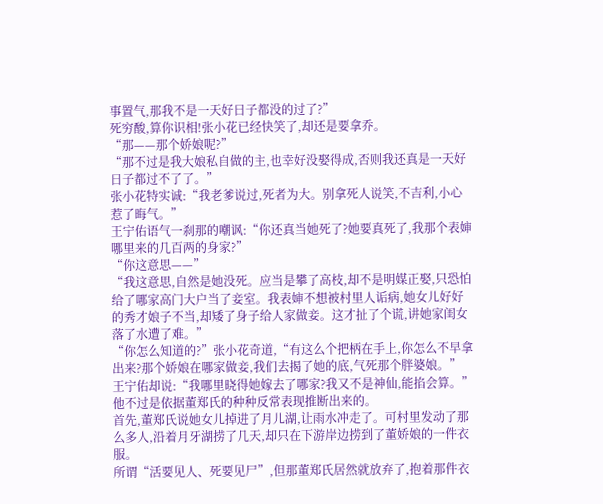事置气,那我不是一天好日子都没的过了?”
死穷酸,算你识相!张小花已经快笑了,却还是要拿乔。
“那——那个娇娘呢?”
“那不过是我大娘私自做的主,也幸好没娶得成,否则我还真是一天好日子都过不了了。”
张小花特实诚:“我老爹说过,死者为大。别拿死人说笑,不吉利,小心惹了晦气。”
王宁佑语气一刹那的嘲讽:“你还真当她死了?她要真死了,我那个表婶哪里来的几百两的身家?”
“你这意思——”
“我这意思,自然是她没死。应当是攀了高枝,却不是明媒正娶,只恐怕给了哪家高门大户当了妾室。我表婶不想被村里人诟病,她女儿好好的秀才娘子不当,却矮了身子给人家做妾。这才扯了个谎,讲她家闺女落了水遭了难。”
“你怎么知道的?”张小花奇道,“有这么个把柄在手上,你怎么不早拿出来?那个娇娘在哪家做妾,我们去揭了她的底,气死那个胖婆娘。”
王宁佑却说:“我哪里晓得她嫁去了哪家?我又不是神仙,能掐会算。”
他不过是依据董郑氏的种种反常表现推断出来的。
首先,董郑氏说她女儿掉进了月儿湖,让雨水冲走了。可村里发动了那么多人,沿着月牙湖捞了几天,却只在下游岸边捞到了董娇娘的一件衣服。
所谓“活要见人、死要见尸”,但那董郑氏居然就放弃了,抱着那件衣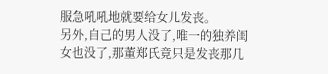服急吼吼地就要给女儿发丧。
另外,自己的男人没了,唯一的独养闺女也没了,那董郑氏竟只是发丧那几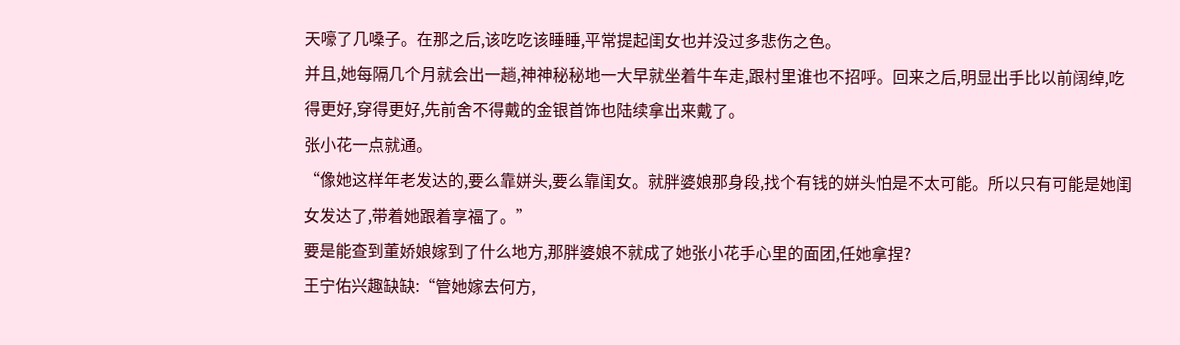天嚎了几嗓子。在那之后,该吃吃该睡睡,平常提起闺女也并没过多悲伤之色。
并且,她每隔几个月就会出一趟,神神秘秘地一大早就坐着牛车走,跟村里谁也不招呼。回来之后,明显出手比以前阔绰,吃得更好,穿得更好,先前舍不得戴的金银首饰也陆续拿出来戴了。
张小花一点就通。
“像她这样年老发达的,要么靠姘头,要么靠闺女。就胖婆娘那身段,找个有钱的姘头怕是不太可能。所以只有可能是她闺女发达了,带着她跟着享福了。”
要是能查到董娇娘嫁到了什么地方,那胖婆娘不就成了她张小花手心里的面团,任她拿捏?
王宁佑兴趣缺缺:“管她嫁去何方,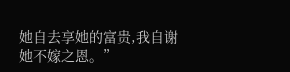她自去享她的富贵,我自谢她不嫁之恩。”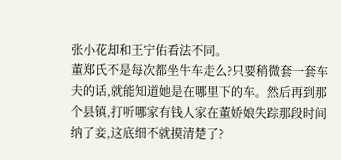张小花却和王宁佑看法不同。
董郑氏不是每次都坐牛车走么?只要稍微套一套车夫的话,就能知道她是在哪里下的车。然后再到那个县镇,打听哪家有钱人家在董娇娘失踪那段时间纳了妾,这底细不就摸清楚了?